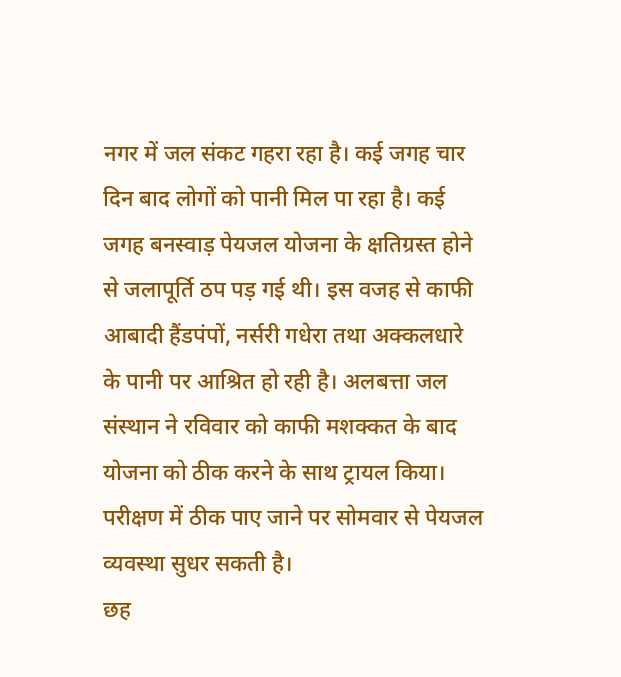नगर में जल संकट गहरा रहा है। कई जगह चार दिन बाद लोगों को पानी मिल पा रहा है। कई जगह बनस्वाड़ पेयजल योजना के क्षतिग्रस्त होने से जलापूर्ति ठप पड़ गई थी। इस वजह से काफी आबादी हैंडपंपों, नर्सरी गधेरा तथा अक्कलधारे के पानी पर आश्रित हो रही है। अलबत्ता जल संस्थान ने रविवार को काफी मशक्कत के बाद योजना को ठीक करने के साथ ट्रायल किया। परीक्षण में ठीक पाए जाने पर सोमवार से पेयजल व्यवस्था सुधर सकती है।
छह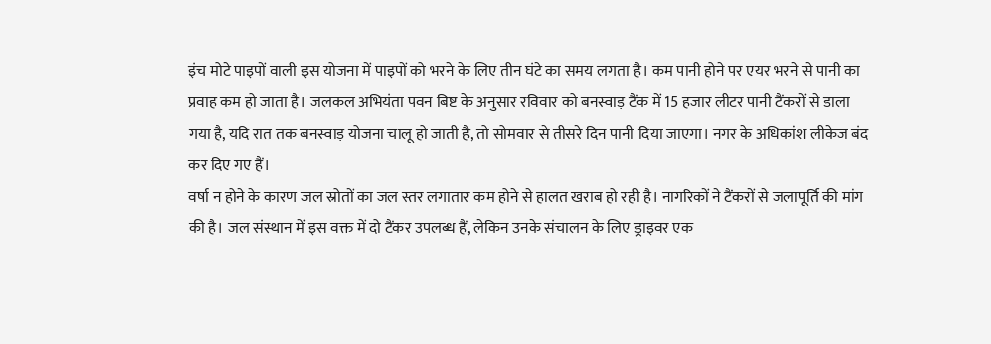इंच मोटे पाइपों वाली इस योजना में पाइपों को भरने के लिए तीन घंटे का समय लगता है। कम पानी होने पर एयर भरने से पानी का प्रवाह कम हो जाता है। जलकल अभियंता पवन बिष्ट के अनुसार रविवार को बनस्वाड़ टैंक में 15 हजार लीटर पानी टैंकरों से डाला गया है, यदि रात तक बनस्वाड़ योजना चालू हो जाती है, तो सोमवार से तीसरे दिन पानी दिया जाएगा। नगर के अधिकांश लीकेज बंद कर दिए गए हैं।
वर्षा न होने के कारण जल स्रोतों का जल स्तर लगातार कम होने से हालत खराब हो रही है। नागरिकों ने टैंकरों से जलापूर्ति की मांग की है। जल संस्थान में इस वक्त में दो टैंकर उपलब्ध हैं, लेकिन उनके संचालन के लिए ड्राइवर एक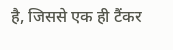है, जिससे एक ही टैंकर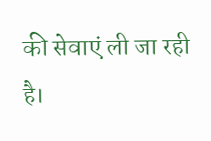की सेवाएं ली जा रही है।